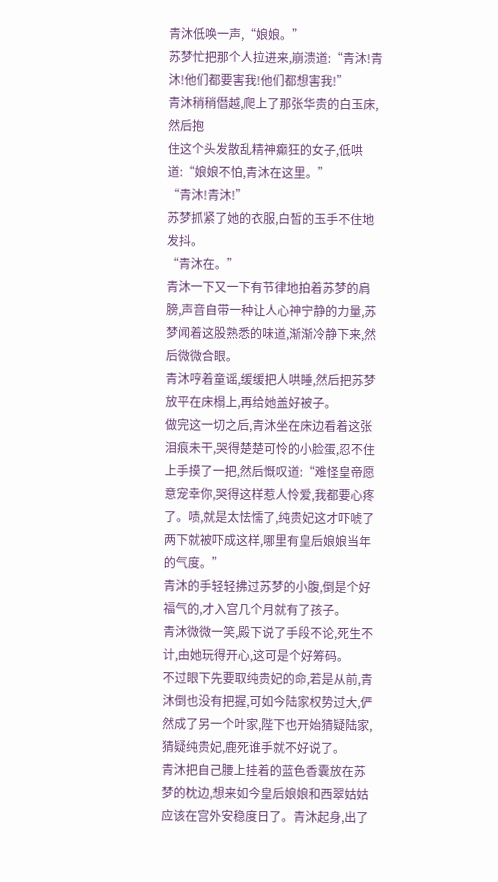青沐低唤一声,“娘娘。”
苏梦忙把那个人拉进来,崩溃道:“青沐!青沐!他们都要害我!他们都想害我!”
青沐稍稍僭越,爬上了那张华贵的白玉床,然后抱
住这个头发散乱精神癫狂的女子,低哄道:“娘娘不怕,青沐在这里。”
“青沐!青沐!”
苏梦抓紧了她的衣服,白皙的玉手不住地发抖。
“青沐在。”
青沐一下又一下有节律地拍着苏梦的肩膀,声音自带一种让人心神宁静的力量,苏梦闻着这股熟悉的味道,渐渐冷静下来,然后微微合眼。
青沐哼着童谣,缓缓把人哄睡,然后把苏梦放平在床榻上,再给她盖好被子。
做完这一切之后,青沐坐在床边看着这张泪痕未干,哭得楚楚可怜的小脸蛋,忍不住上手摸了一把,然后慨叹道:“难怪皇帝愿意宠幸你,哭得这样惹人怜爱,我都要心疼了。啧,就是太怯懦了,纯贵妃这才吓唬了两下就被吓成这样,哪里有皇后娘娘当年的气度。”
青沐的手轻轻拂过苏梦的小腹,倒是个好福气的,才入宫几个月就有了孩子。
青沐微微一笑,殿下说了手段不论,死生不计,由她玩得开心,这可是个好筹码。
不过眼下先要取纯贵妃的命,若是从前,青沐倒也没有把握,可如今陆家权势过大,俨然成了另一个叶家,陛下也开始猜疑陆家,猜疑纯贵妃,鹿死谁手就不好说了。
青沐把自己腰上挂着的蓝色香囊放在苏梦的枕边,想来如今皇后娘娘和西翠姑姑应该在宫外安稳度日了。青沐起身,出了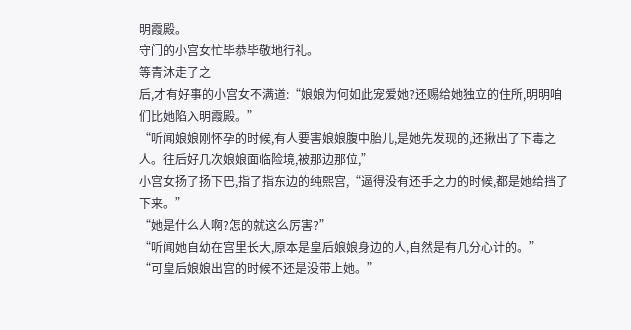明霞殿。
守门的小宫女忙毕恭毕敬地行礼。
等青沐走了之
后,才有好事的小宫女不满道:“娘娘为何如此宠爱她?还赐给她独立的住所,明明咱们比她陷入明霞殿。”
“听闻娘娘刚怀孕的时候,有人要害娘娘腹中胎儿,是她先发现的,还揪出了下毒之人。往后好几次娘娘面临险境,被那边那位,”
小宫女扬了扬下巴,指了指东边的纯熙宫,“逼得没有还手之力的时候,都是她给挡了下来。”
“她是什么人啊?怎的就这么厉害?”
“听闻她自幼在宫里长大,原本是皇后娘娘身边的人,自然是有几分心计的。”
“可皇后娘娘出宫的时候不还是没带上她。”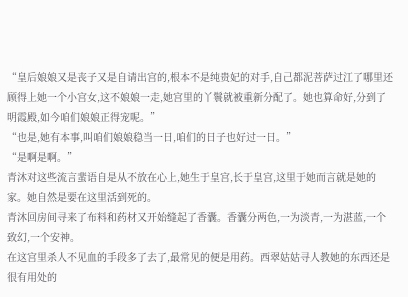“皇后娘娘又是丧子又是自请出宫的,根本不是纯贵妃的对手,自己都泥菩萨过江了哪里还顾得上她一个小宫女,这不娘娘一走,她宫里的丫鬟就被重新分配了。她也算命好,分到了明霞殿,如今咱们娘娘正得宠呢。”
“也是,她有本事,叫咱们娘娘稳当一日,咱们的日子也好过一日。”
“是啊是啊。”
青沐对这些流言蜚语自是从不放在心上,她生于皇宫,长于皇宫,这里于她而言就是她的家。她自然是要在这里活到死的。
青沐回房间寻来了布料和药材又开始缝起了香囊。香囊分两色,一为淡青,一为湛蓝,一个致幻,一个安神。
在这宫里杀人不见血的手段多了去了,最常见的便是用药。西翠姑姑寻人教她的东西还是很有用处的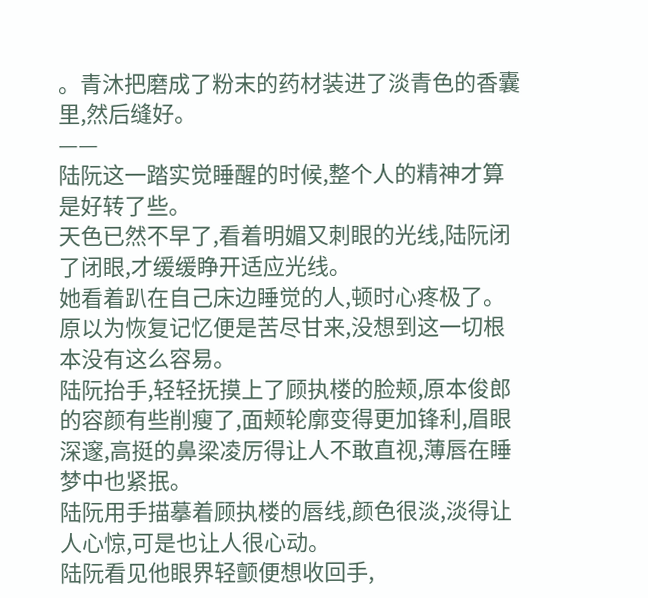。青沐把磨成了粉末的药材装进了淡青色的香囊里,然后缝好。
——
陆阮这一踏实觉睡醒的时候,整个人的精神才算是好转了些。
天色已然不早了,看着明媚又刺眼的光线,陆阮闭了闭眼,才缓缓睁开适应光线。
她看着趴在自己床边睡觉的人,顿时心疼极了。原以为恢复记忆便是苦尽甘来,没想到这一切根本没有这么容易。
陆阮抬手,轻轻抚摸上了顾执楼的脸颊,原本俊郎的容颜有些削瘦了,面颊轮廓变得更加锋利,眉眼深邃,高挺的鼻梁凌厉得让人不敢直视,薄唇在睡梦中也紧抿。
陆阮用手描摹着顾执楼的唇线,颜色很淡,淡得让人心惊,可是也让人很心动。
陆阮看见他眼界轻颤便想收回手,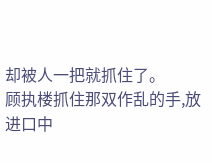却被人一把就抓住了。
顾执楼抓住那双作乱的手,放进口中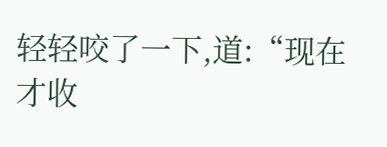轻轻咬了一下,道:“现在才收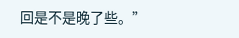回是不是晚了些。”